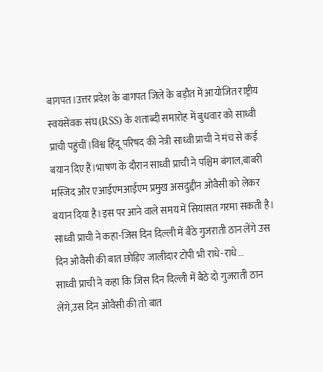बागपत।उत्तर प्रदेश के बागपत जिले के बड़ौत में आयोजित राष्ट्रीय स्वयंसेवक संघ (RSS) के शताब्दी समारोह में बुधवार को साध्वी प्राची पहुंचीं।विश्व हिंदू परिषद की नेत्री साध्वी प्राची ने मंच से कई बयान दिए हैं।भाषण के दौरान साध्वी प्राची ने पश्चिम बंगाल,बाबरी मस्जिद और एआईएमआईएम प्रमुख असदुद्दीन ओवैसी को लेकर बयान दिया है।इस पर आने वाले समय में सियासत गरमा सकती है।
साध्वी प्राची ने कहा-जिस दिन दिल्ली में बैठे गुजराती ठान लेंगे उस दिन ओवैसी की बात छोड़िए जालीदार टोपी भी राधे-राधे...
साध्वी प्राची ने कहा कि जिस दिन दिल्ली में बैठे दो गुजराती ठान लेंगे,उस दिन ओवैसी की तो बात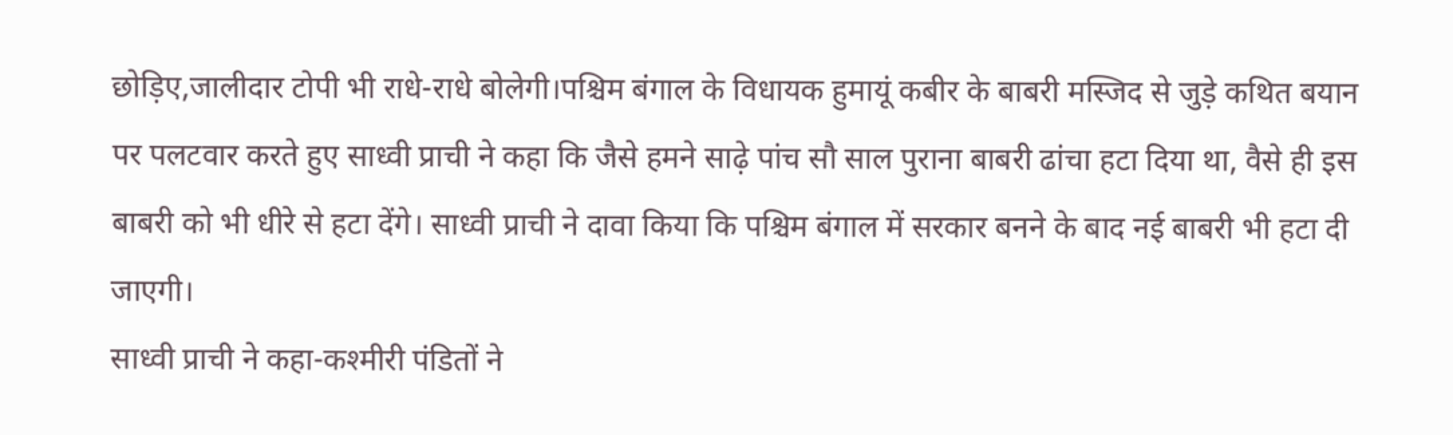छोड़िए,जालीदार टोपी भी राधे-राधे बोलेगी।पश्चिम बंगाल के विधायक हुमायूं कबीर के बाबरी मस्जिद से जुड़े कथित बयान पर पलटवार करते हुए साध्वी प्राची ने कहा कि जैसे हमने साढ़े पांच सौ साल पुराना बाबरी ढांचा हटा दिया था, वैसे ही इस बाबरी को भी धीरे से हटा देंगे। साध्वी प्राची ने दावा किया कि पश्चिम बंगाल में सरकार बनने के बाद नई बाबरी भी हटा दी जाएगी।
साध्वी प्राची ने कहा-कश्मीरी पंडितों ने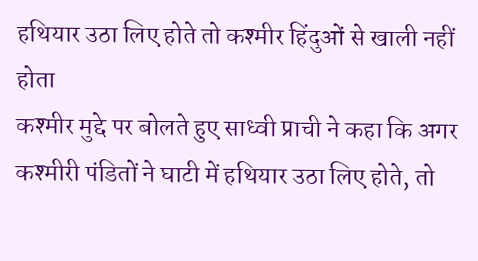हथियार उठा लिए होते तो कश्मीर हिंदुओं से खाली नहीं होता
कश्मीर मुद्दे पर बोलते हुए साध्वी प्राची ने कहा कि अगर कश्मीरी पंडितों ने घाटी में हथियार उठा लिए होते, तो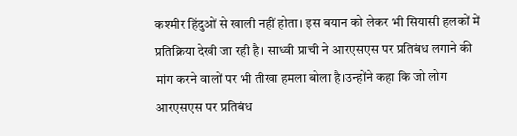कश्मीर हिंदुओं से खाली नहीं होता। इस बयान को लेकर भी सियासी हलकों में प्रतिक्रिया देखी जा रही है। साध्वी प्राची ने आरएसएस पर प्रतिबंध लगाने की मांग करने वालों पर भी तीखा हमला बोला है।उन्होंने कहा कि जो लोग आरएसएस पर प्रतिबंध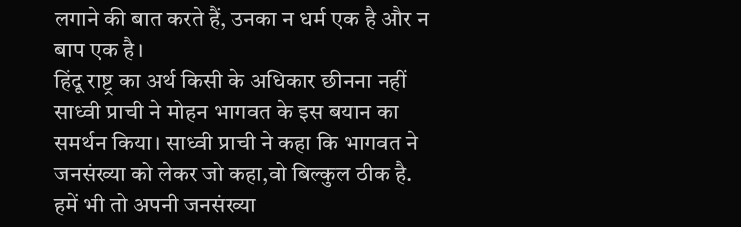लगाने की बात करते हैं, उनका न धर्म एक है और न बाप एक है।
हिंदू राष्ट्र का अर्थ किसी के अधिकार छीनना नहीं
साध्वी प्राची ने मोहन भागवत के इस बयान का समर्थन किया। साध्वी प्राची ने कहा कि भागवत ने जनसंख्या को लेकर जो कहा,वो बिल्कुल ठीक है. हमें भी तो अपनी जनसंख्या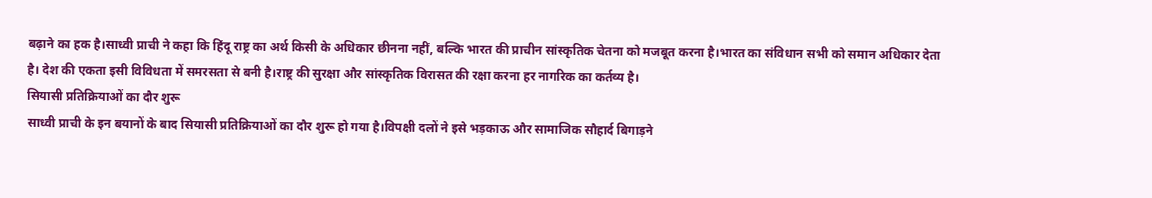बढ़ाने का हक है।साध्वी प्राची ने कहा कि हिंदू राष्ट्र का अर्थ किसी के अधिकार छीनना नहीं, बल्कि भारत की प्राचीन सांस्कृतिक चेतना को मजबूत करना है।भारत का संविधान सभी को समान अधिकार देता है। देश की एकता इसी विविधता में समरसता से बनी है।राष्ट्र की सुरक्षा और सांस्कृतिक विरासत की रक्षा करना हर नागरिक का कर्तव्य है।
सियासी प्रतिक्रियाओं का दौर शुरू
साध्वी प्राची के इन बयानों के बाद सियासी प्रतिक्रियाओं का दौर शुरू हो गया है।विपक्षी दलों ने इसे भड़काऊ और सामाजिक सौहार्द बिगाड़ने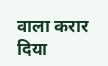वाला करार दिया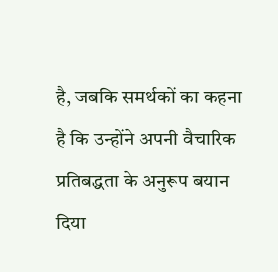है, जबकि समर्थकों का कहना है कि उन्होंने अपनी वैचारिक प्रतिबद्धता के अनुरूप बयान दिया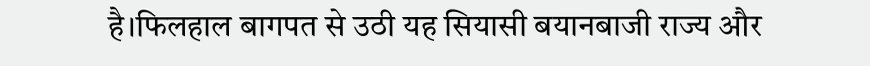है।फिलहाल बागपत से उठी यह सियासी बयानबाजी राज्य और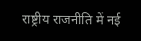राष्ट्रीय राजनीति में नई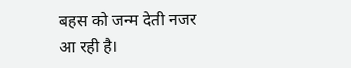बहस को जन्म देती नजर आ रही है।